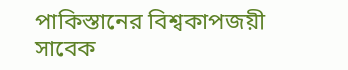পাকিস্তানের বিশ্বকাপজয়ী সাবেক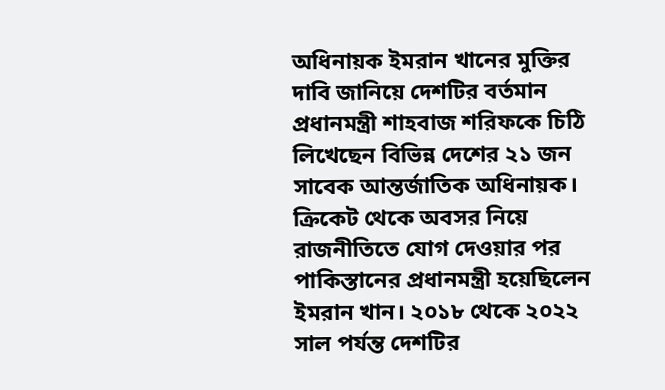অধিনায়ক ইমরান খানের মুক্তির দাবি জানিয়ে দেশটির বর্তমান প্রধানমন্ত্রী শাহবাজ শরিফকে চিঠি লিখেছেন বিভিন্ন দেশের ২১ জন সাবেক আন্তর্জাতিক অধিনায়ক।
ক্রিকেট থেকে অবসর নিয়ে রাজনীতিতে যোগ দেওয়ার পর পাকিস্তানের প্রধানমন্ত্রী হয়েছিলেন ইমরান খান। ২০১৮ থেকে ২০২২ সাল পর্যন্ত দেশটির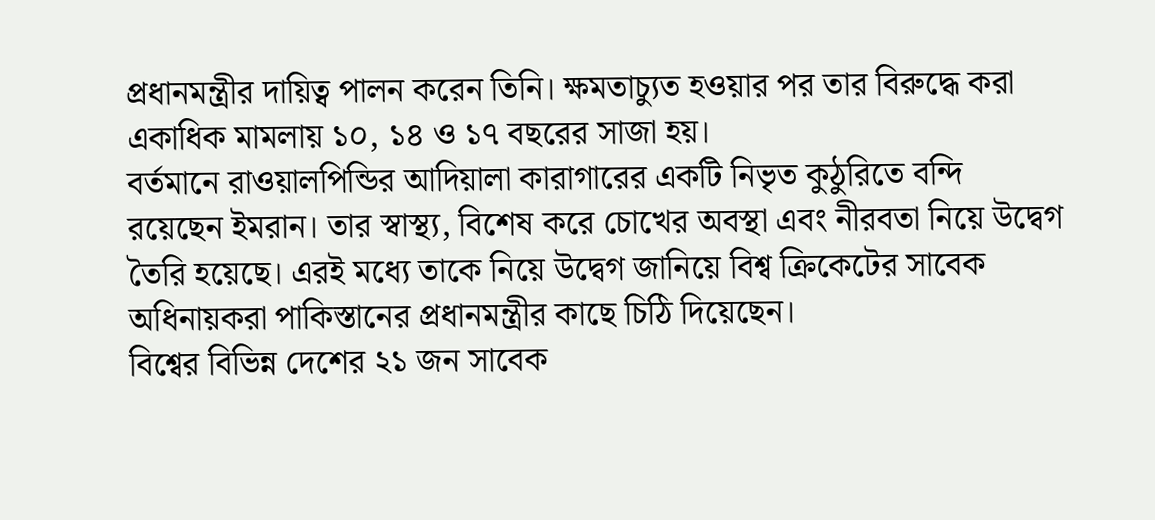প্রধানমন্ত্রীর দায়িত্ব পালন করেন তিনি। ক্ষমতাচ্যুত হওয়ার পর তার বিরুদ্ধে করা একাধিক মামলায় ১০, ১৪ ও ১৭ বছরের সাজা হয়।
বর্তমানে রাওয়ালপিন্ডির আদিয়ালা কারাগারের একটি নিভৃত কুঠুরিতে বন্দি রয়েছেন ইমরান। তার স্বাস্থ্য, বিশেষ করে চোখের অবস্থা এবং নীরবতা নিয়ে উদ্বেগ তৈরি হয়েছে। এরই মধ্যে তাকে নিয়ে উদ্বেগ জানিয়ে বিশ্ব ক্রিকেটের সাবেক অধিনায়করা পাকিস্তানের প্রধানমন্ত্রীর কাছে চিঠি দিয়েছেন।
বিশ্বের বিভিন্ন দেশের ২১ জন সাবেক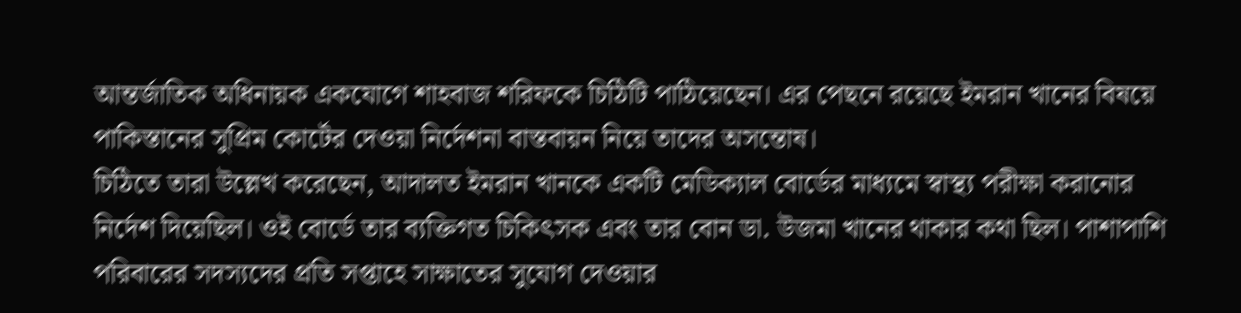আন্তর্জাতিক অধিনায়ক একযোগে শাহবাজ শরিফকে চিঠিটি পাঠিয়েছেন। এর পেছনে রয়েছে ইমরান খানের বিষয়ে পাকিস্তানের সুপ্রিম কোর্টের দেওয়া নির্দেশনা বাস্তবায়ন নিয়ে তাদের অসন্তোষ।
চিঠিতে তারা উল্লেখ করেছেন, আদালত ইমরান খানকে একটি মেডিক্যাল বোর্ডের মাধ্যমে স্বাস্থ্য পরীক্ষা করানোর নির্দেশ দিয়েছিল। ওই বোর্ডে তার ব্যক্তিগত চিকিৎসক এবং তার বোন ডা. উজমা খানের থাকার কথা ছিল। পাশাপাশি পরিবারের সদস্যদের প্রতি সপ্তাহে সাক্ষাতের সুযোগ দেওয়ার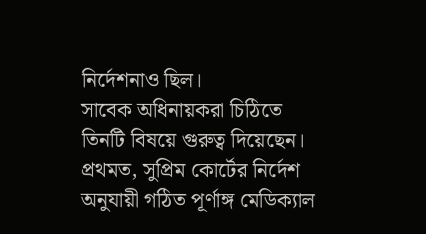নির্দেশনাও ছিল।
সাবেক অধিনায়করা চিঠিতে তিনটি বিষয়ে গুরুত্ব দিয়েছেন।
প্রথমত, সুপ্রিম কোর্টের নির্দেশ অনুযায়ী গঠিত পূর্ণাঙ্গ মেডিক্যাল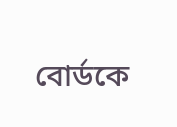বোর্ডকে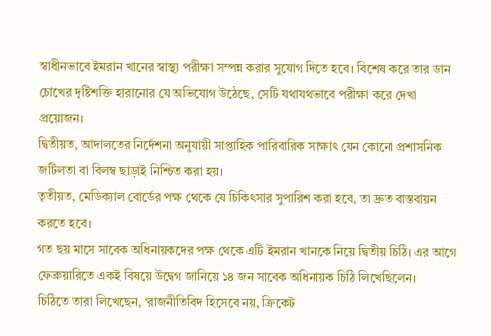স্বাধীনভাবে ইমরান খানের স্বাস্থ্য পরীক্ষা সম্পন্ন করার সুযোগ দিতে হবে। বিশেষ করে তার ডান চোখের দৃষ্টিশক্তি হারানোর যে অভিযোগ উঠেছে, সেটি যথাযথভাবে পরীক্ষা করে দেখা প্রয়োজন।
দ্বিতীয়ত, আদালতের নির্দেশনা অনুযায়ী সাপ্তাহিক পারিবারিক সাক্ষাৎ যেন কোনো প্রশাসনিক জটিলতা বা বিলম্ব ছাড়াই নিশ্চিত করা হয়।
তৃতীয়ত, মেডিক্যাল বোর্ডের পক্ষ থেকে যে চিকিৎসার সুপারিশ করা হবে, তা দ্রুত বাস্তবায়ন করতে হবে।
গত ছয় মাসে সাবেক অধিনায়কদের পক্ষ থেকে এটি ইমরান খানকে নিয়ে দ্বিতীয় চিঠি। এর আগে ফেব্রুয়ারিতে একই বিষয়ে উদ্বেগ জানিয়ে ১৪ জন সাবেক অধিনায়ক চিঠি লিখেছিলেন।
চিঠিতে তারা লিখেছেন, ‘রাজনীতিবিদ হিসেবে নয়, ক্রিকেট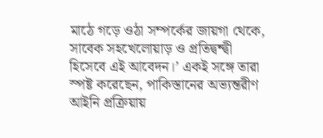মাঠে গড়ে ওঠা সম্পর্কের জায়গা থেকে, সাবেক সহখেলোয়াড় ও প্রতিদ্বন্দ্বী হিসেবে এই আবেদন।’ একই সঙ্গে তারা স্পষ্ট করেছেন, পাকিস্তানের অভ্যন্তরীণ আইনি প্রক্রিয়ায়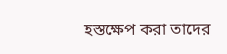হস্তক্ষেপ করা তাদের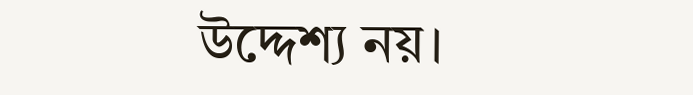উদ্দেশ্য নয়।